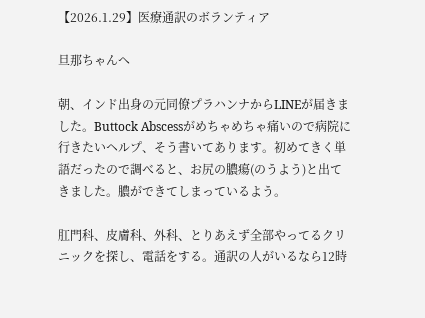【2026.1.29】医療通訳のボランティア

旦那ちゃんへ

朝、インド出身の元同僚プラハンナからLINEが届きました。Buttock Abscessがめちゃめちゃ痛いので病院に行きたいヘルプ、そう書いてあります。初めてきく単語だったので調べると、お尻の膿瘍(のうよう)と出てきました。膿ができてしまっているよう。

肛門科、皮膚科、外科、とりあえず全部やってるクリニックを探し、電話をする。通訳の人がいるなら12時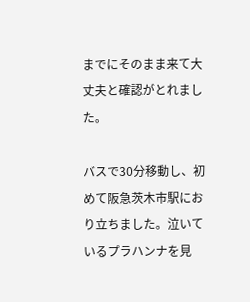までにそのまま来て大丈夫と確認がとれました。

バスで30分移動し、初めて阪急茨木市駅におり立ちました。泣いているプラハンナを見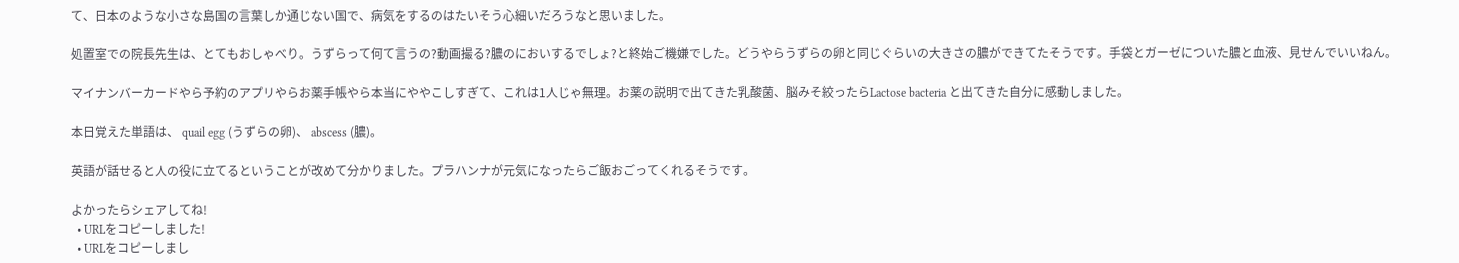て、日本のような小さな島国の言葉しか通じない国で、病気をするのはたいそう心細いだろうなと思いました。

処置室での院長先生は、とてもおしゃべり。うずらって何て言うの?動画撮る?膿のにおいするでしょ?と終始ご機嫌でした。どうやらうずらの卵と同じぐらいの大きさの膿ができてたそうです。手袋とガーゼについた膿と血液、見せんでいいねん。

マイナンバーカードやら予約のアプリやらお薬手帳やら本当にややこしすぎて、これは1人じゃ無理。お薬の説明で出てきた乳酸菌、脳みそ絞ったらLactose bacteria と出てきた自分に感動しました。

本日覚えた単語は、 quail egg (うずらの卵)、 abscess (膿)。

英語が話せると人の役に立てるということが改めて分かりました。プラハンナが元気になったらご飯おごってくれるそうです。

よかったらシェアしてね!
  • URLをコピーしました!
  • URLをコピーしまし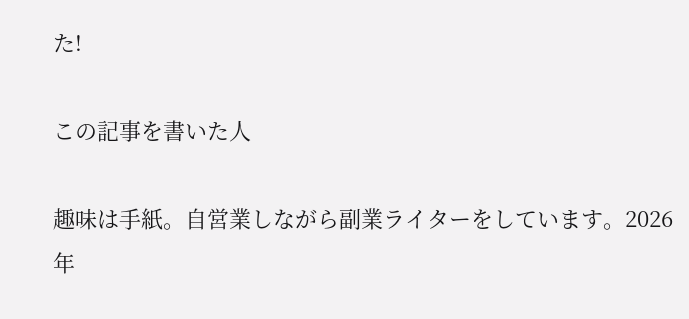た!

この記事を書いた人

趣味は手紙。自営業しながら副業ライターをしています。2026年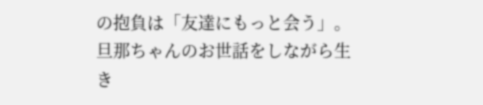の抱負は「友達にもっと会う」。旦那ちゃんのお世話をしながら生き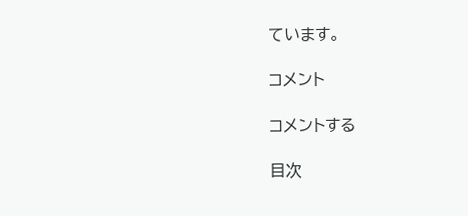ています。

コメント

コメントする

目次